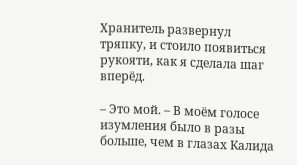Хранитель развернул тряпку, и стоило появиться рукояти, как я сделала шаг вперёд.

– Это мой. – В моём голосе изумления было в разы больше, чем в глазах Калида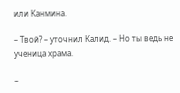или Канмина.

– Твой? – уточнил Калид. – Но ты ведь не ученица храма.

–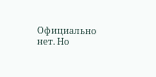Официально нет. Но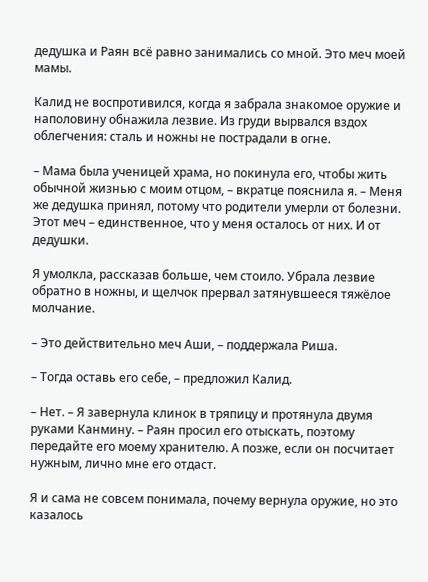дедушка и Раян всё равно занимались со мной. Это меч моей мамы.

Калид не воспротивился, когда я забрала знакомое оружие и наполовину обнажила лезвие. Из груди вырвался вздох облегчения: сталь и ножны не пострадали в огне.

– Мама была ученицей храма, но покинула его, чтобы жить обычной жизнью с моим отцом, – вкратце пояснила я. – Меня же дедушка принял, потому что родители умерли от болезни. Этот меч – единственное, что у меня осталось от них. И от дедушки.

Я умолкла, рассказав больше, чем стоило. Убрала лезвие обратно в ножны, и щелчок прервал затянувшееся тяжёлое молчание.

– Это действительно меч Аши, – поддержала Риша.

– Тогда оставь его себе, – предложил Калид.

– Нет. – Я завернула клинок в тряпицу и протянула двумя руками Канмину. – Раян просил его отыскать, поэтому передайте его моему хранителю. А позже, если он посчитает нужным, лично мне его отдаст.

Я и сама не совсем понимала, почему вернула оружие, но это казалось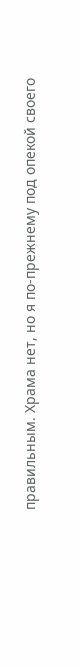правильным. Храма нет, но я по-прежнему под опекой своего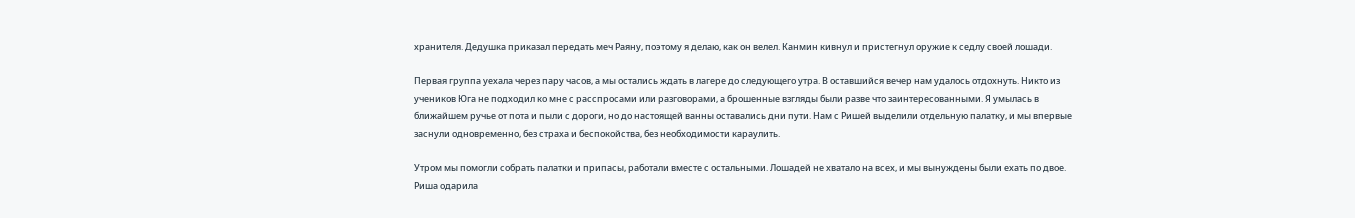хранителя. Дедушка приказал передать меч Раяну, поэтому я делаю, как он велел. Канмин кивнул и пристегнул оружие к седлу своей лошади.

Первая группа уехала через пару часов, а мы остались ждать в лагере до следующего утра. В оставшийся вечер нам удалось отдохнуть. Никто из учеников Юга не подходил ко мне с расспросами или разговорами, а брошенные взгляды были разве что заинтересованными. Я умылась в ближайшем ручье от пота и пыли с дороги, но до настоящей ванны оставались дни пути. Нам с Ришей выделили отдельную палатку, и мы впервые заснули одновременно, без страха и беспокойства, без необходимости караулить.

Утром мы помогли собрать палатки и припасы, работали вместе с остальными. Лошадей не хватало на всех, и мы вынуждены были ехать по двое. Риша одарила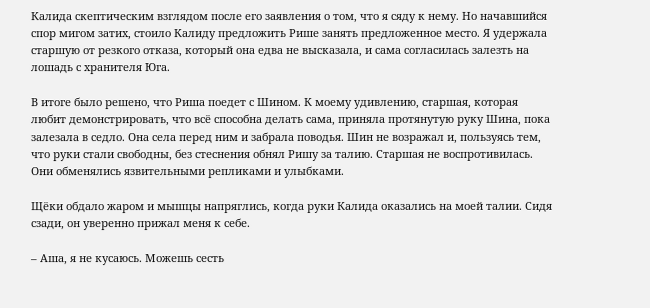Калида скептическим взглядом после его заявления о том, что я сяду к нему. Но начавшийся спор мигом затих, стоило Калиду предложить Рише занять предложенное место. Я удержала старшую от резкого отказа, который она едва не высказала, и сама согласилась залезть на лошадь с хранителя Юга.

В итоге было решено, что Риша поедет с Шином. К моему удивлению, старшая, которая любит демонстрировать, что всё способна делать сама, приняла протянутую руку Шина, пока залезала в седло. Она села перед ним и забрала поводья. Шин не возражал и, пользуясь тем, что руки стали свободны, без стеснения обнял Ришу за талию. Старшая не воспротивилась. Они обменялись язвительными репликами и улыбками.

Щёки обдало жаром и мышцы напряглись, когда руки Калида оказались на моей талии. Сидя сзади, он уверенно прижал меня к себе.

– Аша, я не кусаюсь. Можешь сесть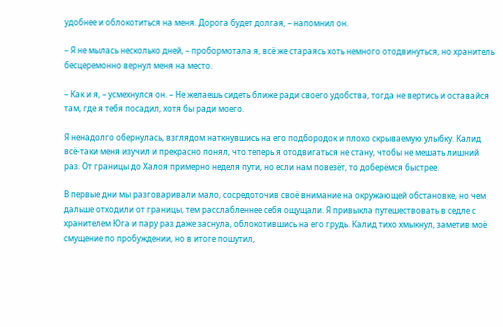удобнее и облокотиться на меня. Дорога будет долгая, – напомнил он.

– Я не мылась несколько дней, – пробормотала я, всё же стараясь хоть немного отодвинуться, но хранитель бесцеремонно вернул меня на место.

– Как и я, – усмехнулся он. – Не желаешь сидеть ближе ради своего удобства, тогда не вертись и оставайся там, где я тебя посадил, хотя бы ради моего.

Я ненадолго обернулась, взглядом наткнувшись на его подбородок и плохо скрываемую улыбку. Калид всё-таки меня изучил и прекрасно понял, что теперь я отодвигаться не стану, чтобы не мешать лишний раз. От границы до Халоя примерно неделя пути, но если нам повезёт, то доберёмся быстрее.

В первые дни мы разговаривали мало, сосредоточив своё внимание на окружающей обстановке, но чем дальше отходили от границы, тем расслабленнее себя ощущали. Я привыкла путешествовать в седле с хранителем Юга и пару раз даже заснула, облокотившись на его грудь. Калид тихо хмыкнул, заметив моё смущение по пробуждении, но в итоге пошутил,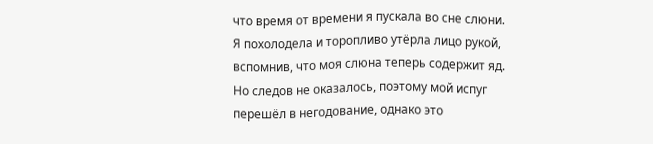что время от времени я пускала во сне слюни. Я похолодела и торопливо утёрла лицо рукой, вспомнив, что моя слюна теперь содержит яд. Но следов не оказалось, поэтому мой испуг перешёл в негодование, однако это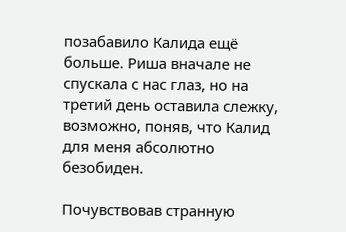позабавило Калида ещё больше. Риша вначале не спускала с нас глаз, но на третий день оставила слежку, возможно, поняв, что Калид для меня абсолютно безобиден.

Почувствовав странную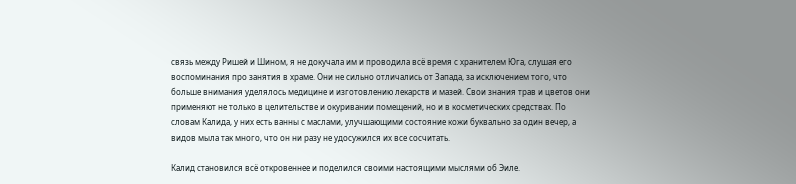связь между Ришей и Шином, я не докучала им и проводила всё время с хранителем Юга, слушая его воспоминания про занятия в храме. Они не сильно отличались от Запада, за исключением того, что больше внимания уделялось медицине и изготовлению лекарств и мазей. Свои знания трав и цветов они применяют не только в целительстве и окуривании помещений, но и в косметических средствах. По словам Калида, у них есть ванны с маслами, улучшающими состояние кожи буквально за один вечер, а видов мыла так много, что он ни разу не удосужился их все сосчитать.

Калид становился всё откровеннее и поделился своими настоящими мыслями об Эиле.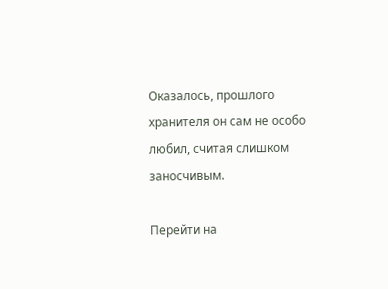Оказалось, прошлого хранителя он сам не особо любил, считая слишком заносчивым.

Перейти на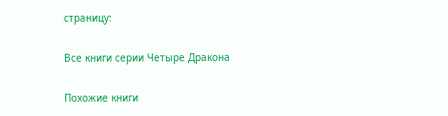страницу:

Все книги серии Четыре Дракона

Похожие книги